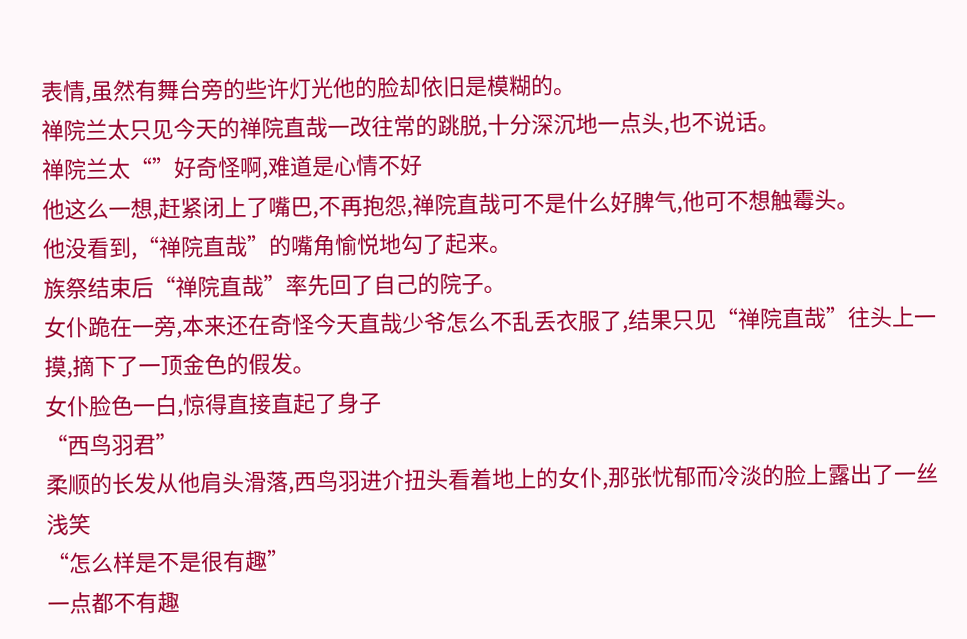表情,虽然有舞台旁的些许灯光他的脸却依旧是模糊的。
禅院兰太只见今天的禅院直哉一改往常的跳脱,十分深沉地一点头,也不说话。
禅院兰太“”好奇怪啊,难道是心情不好
他这么一想,赶紧闭上了嘴巴,不再抱怨,禅院直哉可不是什么好脾气,他可不想触霉头。
他没看到,“禅院直哉”的嘴角愉悦地勾了起来。
族祭结束后“禅院直哉”率先回了自己的院子。
女仆跪在一旁,本来还在奇怪今天直哉少爷怎么不乱丢衣服了,结果只见“禅院直哉”往头上一摸,摘下了一顶金色的假发。
女仆脸色一白,惊得直接直起了身子
“西鸟羽君”
柔顺的长发从他肩头滑落,西鸟羽进介扭头看着地上的女仆,那张忧郁而冷淡的脸上露出了一丝浅笑
“怎么样是不是很有趣”
一点都不有趣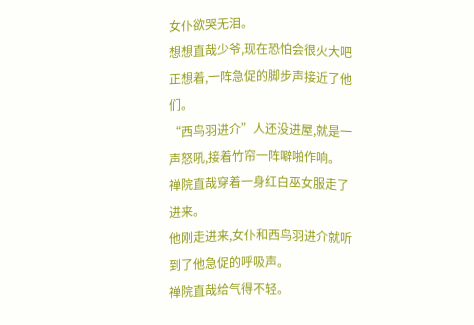女仆欲哭无泪。
想想直哉少爷,现在恐怕会很火大吧
正想着,一阵急促的脚步声接近了他们。
“西鸟羽进介”人还没进屋,就是一声怒吼,接着竹帘一阵噼啪作响。
禅院直哉穿着一身红白巫女服走了进来。
他刚走进来,女仆和西鸟羽进介就听到了他急促的呼吸声。
禅院直哉给气得不轻。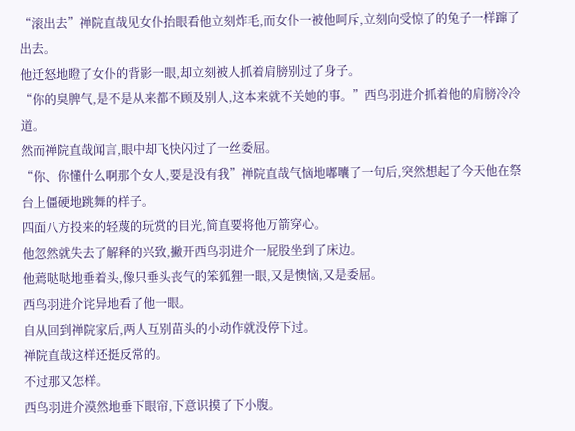“滚出去”禅院直哉见女仆抬眼看他立刻炸毛,而女仆一被他呵斥,立刻向受惊了的兔子一样蹿了出去。
他迁怒地瞪了女仆的背影一眼,却立刻被人抓着肩膀别过了身子。
“你的臭脾气,是不是从来都不顾及别人,这本来就不关她的事。”西鸟羽进介抓着他的肩膀冷冷道。
然而禅院直哉闻言,眼中却飞快闪过了一丝委屈。
“你、你懂什么啊那个女人,要是没有我”禅院直哉气恼地嘟囔了一句后,突然想起了今天他在祭台上僵硬地跳舞的样子。
四面八方投来的轻蔑的玩赏的目光,简直要将他万箭穿心。
他忽然就失去了解释的兴致,撇开西鸟羽进介一屁股坐到了床边。
他蔫哒哒地垂着头,像只垂头丧气的笨狐狸一眼,又是懊恼,又是委屈。
西鸟羽进介诧异地看了他一眼。
自从回到禅院家后,两人互别苗头的小动作就没停下过。
禅院直哉这样还挺反常的。
不过那又怎样。
西鸟羽进介漠然地垂下眼帘,下意识摸了下小腹。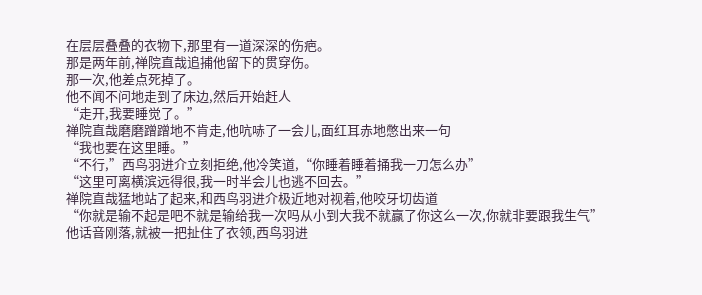在层层叠叠的衣物下,那里有一道深深的伤疤。
那是两年前,禅院直哉追捕他留下的贯穿伤。
那一次,他差点死掉了。
他不闻不问地走到了床边,然后开始赶人
“走开,我要睡觉了。”
禅院直哉磨磨蹭蹭地不肯走,他吭哧了一会儿,面红耳赤地憋出来一句
“我也要在这里睡。”
“不行,”西鸟羽进介立刻拒绝,他冷笑道,“你睡着睡着捅我一刀怎么办”
“这里可离横滨远得很,我一时半会儿也逃不回去。”
禅院直哉猛地站了起来,和西鸟羽进介极近地对视着,他咬牙切齿道
“你就是输不起是吧不就是输给我一次吗从小到大我不就赢了你这么一次,你就非要跟我生气”
他话音刚落,就被一把扯住了衣领,西鸟羽进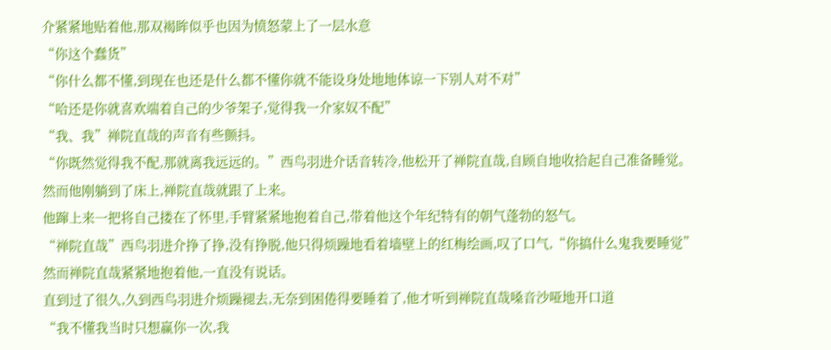介紧紧地贴着他,那双褐眸似乎也因为愤怒蒙上了一层水意
“你这个蠢货”
“你什么都不懂,到现在也还是什么都不懂你就不能设身处地地体谅一下别人对不对”
“哈还是你就喜欢端着自己的少爷架子,觉得我一介家奴不配”
“我、我”禅院直哉的声音有些颤抖。
“你既然觉得我不配,那就离我远远的。”西鸟羽进介话音转冷,他松开了禅院直哉,自顾自地收拾起自己准备睡觉。
然而他刚躺到了床上,禅院直哉就跟了上来。
他蹿上来一把将自己搂在了怀里,手臂紧紧地抱着自己,带着他这个年纪特有的朝气蓬勃的怒气。
“禅院直哉”西鸟羽进介挣了挣,没有挣脱,他只得烦躁地看着墙壁上的红梅绘画,叹了口气,“你搞什么鬼我要睡觉”
然而禅院直哉紧紧地抱着他,一直没有说话。
直到过了很久,久到西鸟羽进介烦躁褪去,无奈到困倦得要睡着了,他才听到禅院直哉嗓音沙哑地开口道
“我不懂我当时只想赢你一次,我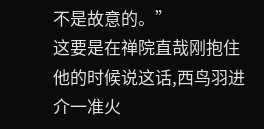不是故意的。”
这要是在禅院直哉刚抱住他的时候说这话,西鸟羽进介一准火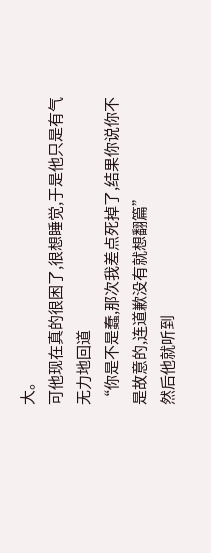大。
可他现在真的很困了,很想睡觉,于是他只是有气无力地回道
“你是不是蠢,那次我差点死掉了,结果你说你不是故意的,连道歉没有就想翻篇”
然后他就听到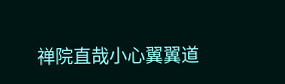禅院直哉小心翼翼道